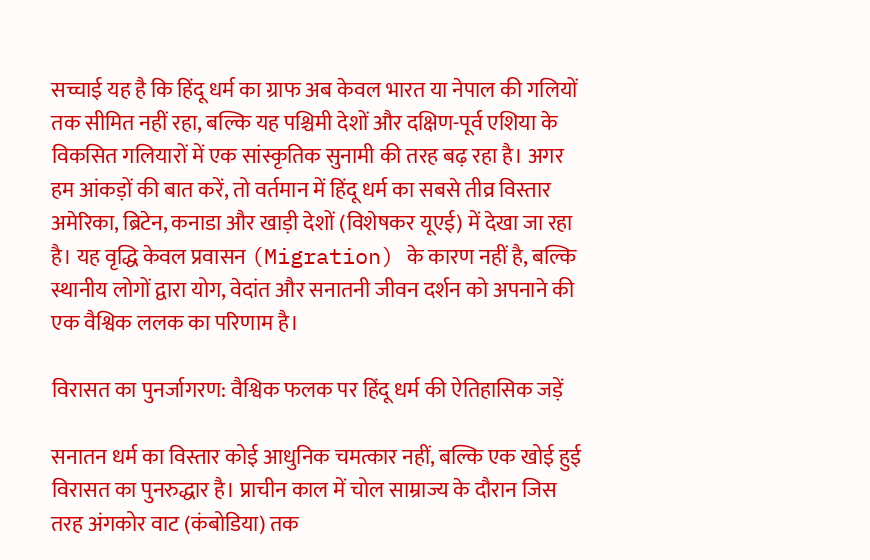सच्चाई यह है कि हिंदू धर्म का ग्राफ अब केवल भारत या नेपाल की गलियों तक सीमित नहीं रहा, बल्कि यह पश्चिमी देशों और दक्षिण-पूर्व एशिया के विकसित गलियारों में एक सांस्कृतिक सुनामी की तरह बढ़ रहा है। अगर हम आंकड़ों की बात करें, तो वर्तमान में हिंदू धर्म का सबसे तीव्र विस्तार अमेरिका, ब्रिटेन, कनाडा और खाड़ी देशों (विशेषकर यूएई) में देखा जा रहा है। यह वृद्धि केवल प्रवासन (Migration) के कारण नहीं है, बल्कि स्थानीय लोगों द्वारा योग, वेदांत और सनातनी जीवन दर्शन को अपनाने की एक वैश्विक ललक का परिणाम है।

विरासत का पुनर्जागरण: वैश्विक फलक पर हिंदू धर्म की ऐतिहासिक जड़ें

सनातन धर्म का विस्तार कोई आधुनिक चमत्कार नहीं, बल्कि एक खोई हुई विरासत का पुनरुद्धार है। प्राचीन काल में चोल साम्राज्य के दौरान जिस तरह अंगकोर वाट (कंबोडिया) तक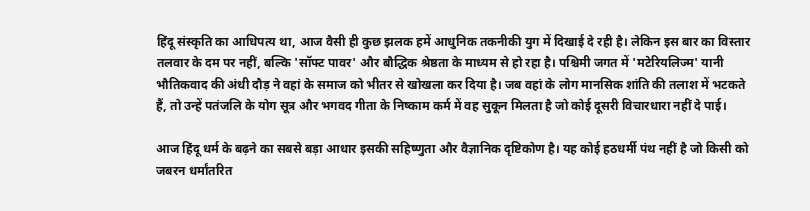हिंदू संस्कृति का आधिपत्य था, आज वैसी ही कुछ झलक हमें आधुनिक तकनीकी युग में दिखाई दे रही है। लेकिन इस बार का विस्तार तलवार के दम पर नहीं, बल्कि 'सॉफ्ट पावर' और बौद्धिक श्रेष्ठता के माध्यम से हो रहा है। पश्चिमी जगत में 'मटेरियलिज्म' यानी भौतिकवाद की अंधी दौड़ ने वहां के समाज को भीतर से खोखला कर दिया है। जब वहां के लोग मानसिक शांति की तलाश में भटकते हैं, तो उन्हें पतंजलि के योग सूत्र और भगवद गीता के निष्काम कर्म में वह सुकून मिलता है जो कोई दूसरी विचारधारा नहीं दे पाई।

आज हिंदू धर्म के बढ़ने का सबसे बड़ा आधार इसकी सहिष्णुता और वैज्ञानिक दृष्टिकोण है। यह कोई हठधर्मी पंथ नहीं है जो किसी को जबरन धर्मांतरित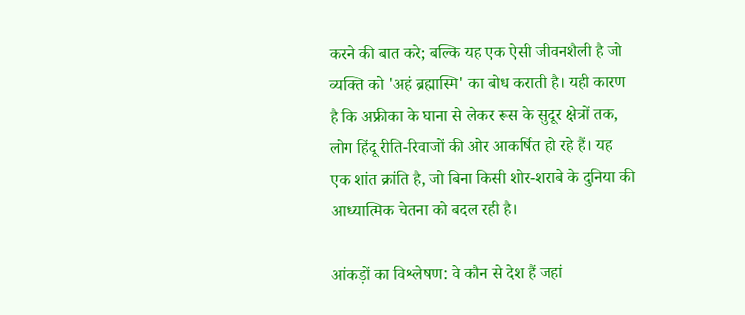करने की बात करे; बल्कि यह एक ऐसी जीवनशैली है जो व्यक्ति को 'अहं ब्रह्मास्मि' का बोध कराती है। यही कारण है कि अफ्रीका के घाना से लेकर रूस के सुदूर क्षेत्रों तक, लोग हिंदू रीति-रिवाजों की ओर आकर्षित हो रहे हैं। यह एक शांत क्रांति है, जो बिना किसी शोर-शराबे के दुनिया की आध्यात्मिक चेतना को बदल रही है।

आंकड़ों का विश्लेषण: वे कौन से देश हैं जहां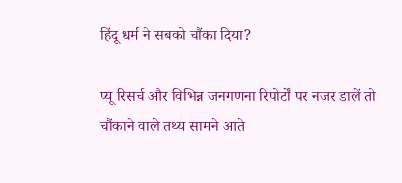हिंदू धर्म ने सबको चौंका दिया?

प्यू रिसर्च और विभिन्न जनगणना रिपोर्टों पर नजर डालें तो चौंकाने वाले तथ्य सामने आते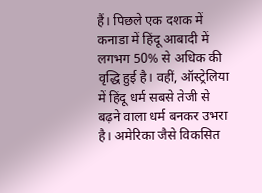हैं। पिछले एक दशक में कनाडा में हिंदू आबादी में लगभग 50% से अधिक की वृद्धि हुई है। वहीं, ऑस्ट्रेलिया में हिंदू धर्म सबसे तेजी से बढ़ने वाला धर्म बनकर उभरा है। अमेरिका जैसे विकसित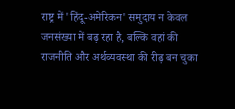राष्ट्र में 'हिंदू-अमेरिकन' समुदाय न केवल जनसंख्या में बढ़ रहा है, बल्कि वहां की राजनीति और अर्थव्यवस्था की रीढ़ बन चुका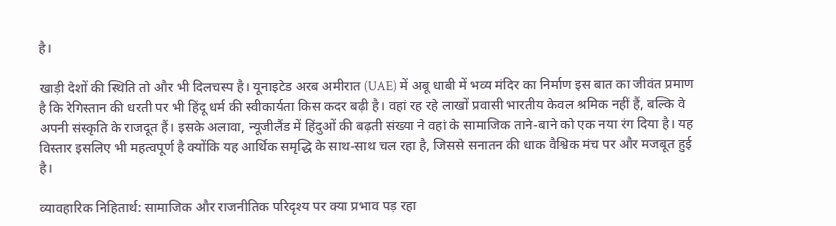है।

खाड़ी देशों की स्थिति तो और भी दिलचस्प है। यूनाइटेड अरब अमीरात (UAE) में अबू धाबी में भव्य मंदिर का निर्माण इस बात का जीवंत प्रमाण है कि रेगिस्तान की धरती पर भी हिंदू धर्म की स्वीकार्यता किस कदर बढ़ी है। वहां रह रहे लाखों प्रवासी भारतीय केवल श्रमिक नहीं हैं, बल्कि वे अपनी संस्कृति के राजदूत हैं। इसके अलावा, न्यूजीलैंड में हिंदुओं की बढ़ती संख्या ने वहां के सामाजिक ताने-बाने को एक नया रंग दिया है। यह विस्तार इसलिए भी महत्वपूर्ण है क्योंकि यह आर्थिक समृद्धि के साथ-साथ चल रहा है, जिससे सनातन की धाक वैश्विक मंच पर और मजबूत हुई है।

व्यावहारिक निहितार्थ: सामाजिक और राजनीतिक परिदृश्य पर क्या प्रभाव पड़ रहा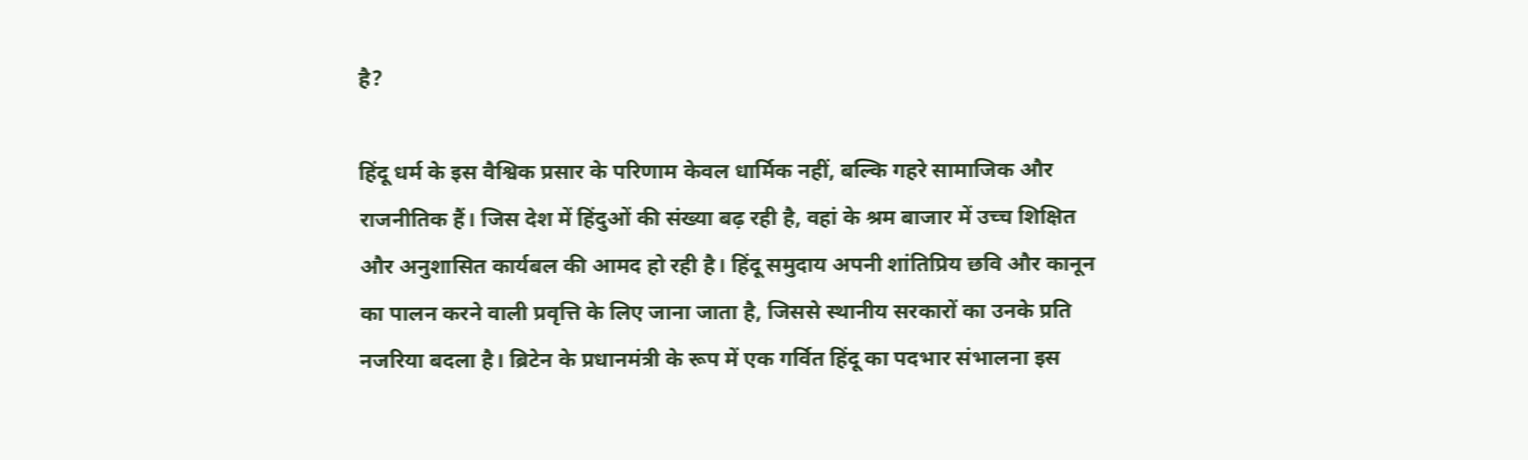है?

हिंदू धर्म के इस वैश्विक प्रसार के परिणाम केवल धार्मिक नहीं, बल्कि गहरे सामाजिक और राजनीतिक हैं। जिस देश में हिंदुओं की संख्या बढ़ रही है, वहां के श्रम बाजार में उच्च शिक्षित और अनुशासित कार्यबल की आमद हो रही है। हिंदू समुदाय अपनी शांतिप्रिय छवि और कानून का पालन करने वाली प्रवृत्ति के लिए जाना जाता है, जिससे स्थानीय सरकारों का उनके प्रति नजरिया बदला है। ब्रिटेन के प्रधानमंत्री के रूप में एक गर्वित हिंदू का पदभार संभालना इस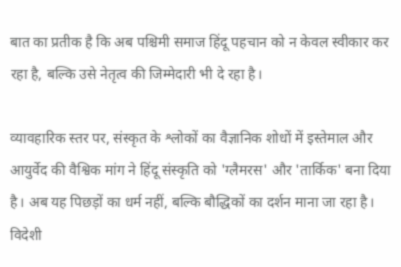बात का प्रतीक है कि अब पश्चिमी समाज हिंदू पहचान को न केवल स्वीकार कर रहा है, बल्कि उसे नेतृत्व की जिम्मेदारी भी दे रहा है।

व्यावहारिक स्तर पर, संस्कृत के श्लोकों का वैज्ञानिक शोधों में इस्तेमाल और आयुर्वेद की वैश्विक मांग ने हिंदू संस्कृति को 'ग्लैमरस' और 'तार्किक' बना दिया है। अब यह पिछड़ों का धर्म नहीं, बल्कि बौद्धिकों का दर्शन माना जा रहा है। विदेशी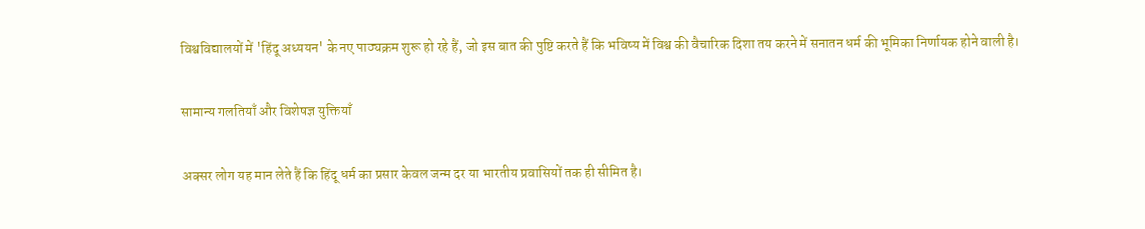विश्वविद्यालयों में 'हिंदू अध्ययन' के नए पाठ्यक्रम शुरू हो रहे हैं, जो इस बात की पुष्टि करते हैं कि भविष्य में विश्व की वैचारिक दिशा तय करने में सनातन धर्म की भूमिका निर्णायक होने वाली है।

सामान्य गलतियाँ और विशेषज्ञ युक्तियाँ

अक्सर लोग यह मान लेते हैं कि हिंदू धर्म का प्रसार केवल जन्म दर या भारतीय प्रवासियों तक ही सीमित है।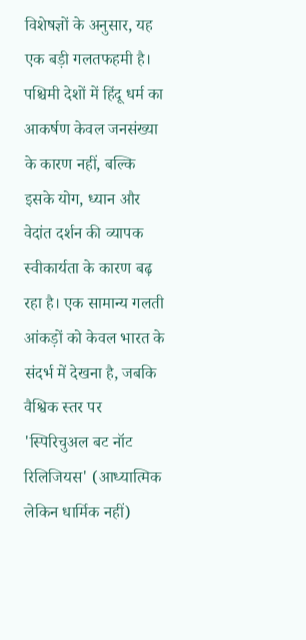विशेषज्ञों के अनुसार, यह एक बड़ी गलतफहमी है। पश्चिमी देशों में हिंदू धर्म का आकर्षण केवल जनसंख्या के कारण नहीं, बल्कि इसके योग, ध्यान और वेदांत दर्शन की व्यापक स्वीकार्यता के कारण बढ़ रहा है। एक सामान्य गलती आंकड़ों को केवल भारत के संदर्भ में देखना है, जबकि वैश्विक स्तर पर 'स्पिरिचुअल बट नॉट रिलिजियस' (आध्यात्मिक लेकिन धार्मिक नहीं)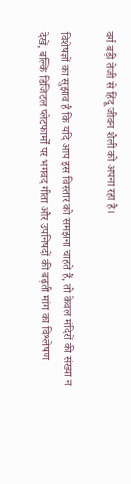वर्ग बड़ी तेजी से हिंदू जीवन शैली को अपना रहा है।

विशेषज्ञों का सुझाव है कि यदि आप इस विस्तार को समझना चाहते हैं, तो केवल मंदिरों की संख्या न देखें, बल्कि डिजिटल प्लेटफार्मों पर भगवद गीता और उपनिषदों की बढ़ती मांग का विश्लेषण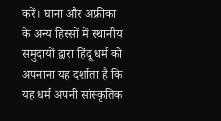करें। घाना और अफ्रीका के अन्य हिस्सों में स्थानीय समुदायों द्वारा हिंदू धर्म को अपनाना यह दर्शाता है कि यह धर्म अपनी सांस्कृतिक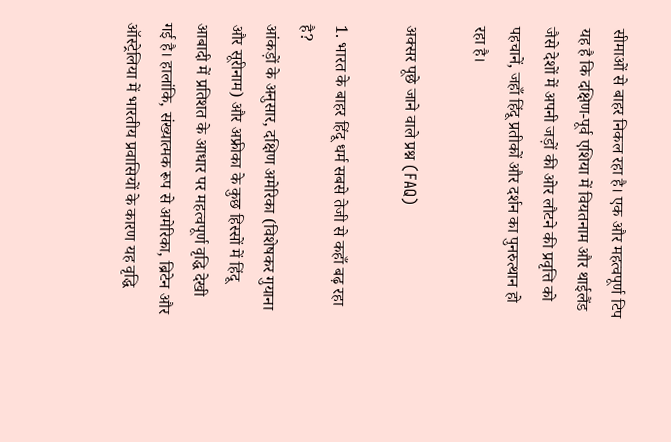सीमाओं से बाहर निकल रहा है। एक और महत्वपूर्ण टिप यह है कि दक्षिण-पूर्व एशिया में वियतनाम और थाईलैंड जैसे देशों में अपनी जड़ों की ओर लौटने की प्रवृत्ति को पहचानें, जहाँ हिंदू प्रतीकों और दर्शन का पुनरुत्थान हो रहा है।

अक्सर पूछे जाने वाले प्रश्न (FAQ)

1. भारत के बाहर हिंदू धर्म सबसे तेजी से कहाँ बढ़ रहा है?
आंकड़ों के अनुसार, दक्षिण अमेरिका (विशेषकर गुयाना और सूरीनाम) और अफ्रीका के कुछ हिस्सों में हिंदू आबादी में प्रतिशत के आधार पर महत्वपूर्ण वृद्धि देखी गई है। हालांकि, संख्यात्मक रूप से अमेरिका, ब्रिटेन और ऑस्ट्रेलिया में भारतीय प्रवासियों के कारण यह वृद्धि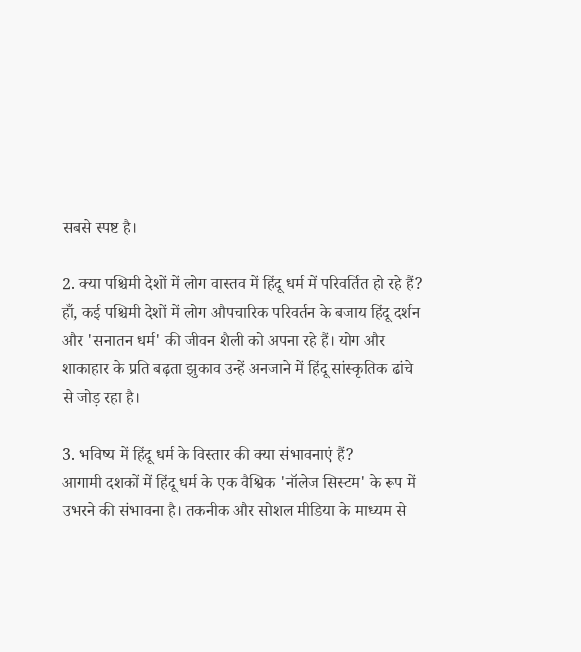सबसे स्पष्ट है।

2. क्या पश्चिमी देशों में लोग वास्तव में हिंदू धर्म में परिवर्तित हो रहे हैं?
हाँ, कई पश्चिमी देशों में लोग औपचारिक परिवर्तन के बजाय हिंदू दर्शन और 'सनातन धर्म' की जीवन शैली को अपना रहे हैं। योग और शाकाहार के प्रति बढ़ता झुकाव उन्हें अनजाने में हिंदू सांस्कृतिक ढांचे से जोड़ रहा है।

3. भविष्य में हिंदू धर्म के विस्तार की क्या संभावनाएं हैं?
आगामी दशकों में हिंदू धर्म के एक वैश्विक 'नॉलेज सिस्टम' के रूप में उभरने की संभावना है। तकनीक और सोशल मीडिया के माध्यम से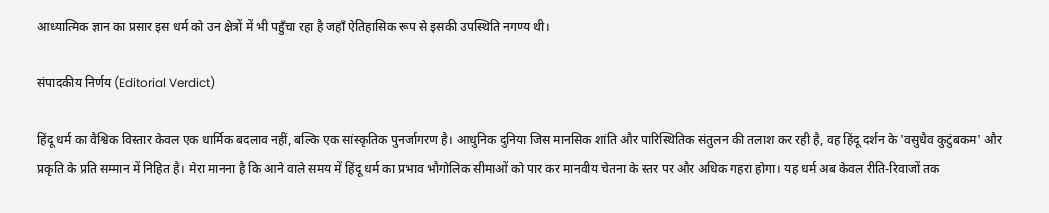आध्यात्मिक ज्ञान का प्रसार इस धर्म को उन क्षेत्रों में भी पहुँचा रहा है जहाँ ऐतिहासिक रूप से इसकी उपस्थिति नगण्य थी।

संपादकीय निर्णय (Editorial Verdict)

हिंदू धर्म का वैश्विक विस्तार केवल एक धार्मिक बदलाव नहीं, बल्कि एक सांस्कृतिक पुनर्जागरण है। आधुनिक दुनिया जिस मानसिक शांति और पारिस्थितिक संतुलन की तलाश कर रही है, वह हिंदू दर्शन के 'वसुधैव कुटुंबकम' और प्रकृति के प्रति सम्मान में निहित है। मेरा मानना है कि आने वाले समय में हिंदू धर्म का प्रभाव भौगोलिक सीमाओं को पार कर मानवीय चेतना के स्तर पर और अधिक गहरा होगा। यह धर्म अब केवल रीति-रिवाजों तक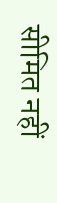सीमित नहीं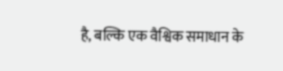है, बल्कि एक वैश्विक समाधान के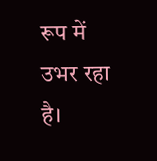रूप में उभर रहा है।